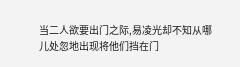当二人欲要出门之际,易凌光却不知从哪儿处忽地出现将他们挡在门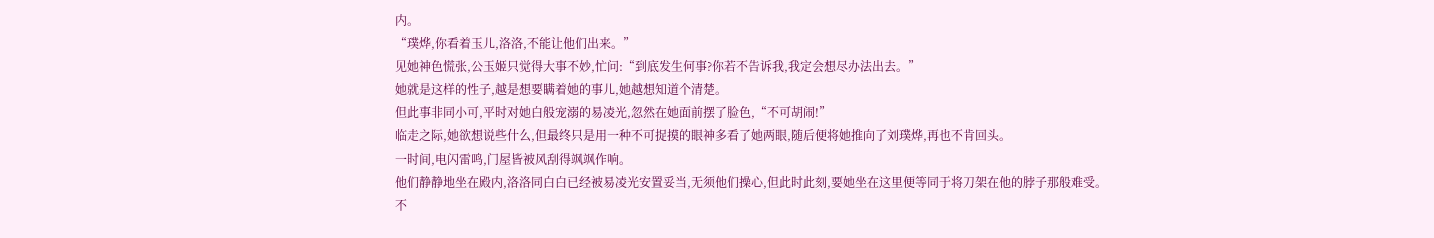内。
“璞烨,你看着玉儿,洛洛,不能让他们出来。”
见她神色慌张,公玉姬只觉得大事不妙,忙问:“到底发生何事?你若不告诉我,我定会想尽办法出去。”
她就是这样的性子,越是想要瞒着她的事儿,她越想知道个清楚。
但此事非同小可,平时对她白般宠溺的易凌光,忽然在她面前摆了脸色,“不可胡闹!”
临走之际,她欲想说些什么,但最终只是用一种不可捉摸的眼神多看了她两眼,随后便将她推向了刘璞烨,再也不肯回头。
一时间,电闪雷鸣,门屋皆被风刮得飒飒作响。
他们静静地坐在殿内,洛洛同白白已经被易凌光安置妥当,无须他们操心,但此时此刻,要她坐在这里便等同于将刀架在他的脖子那般难受。
不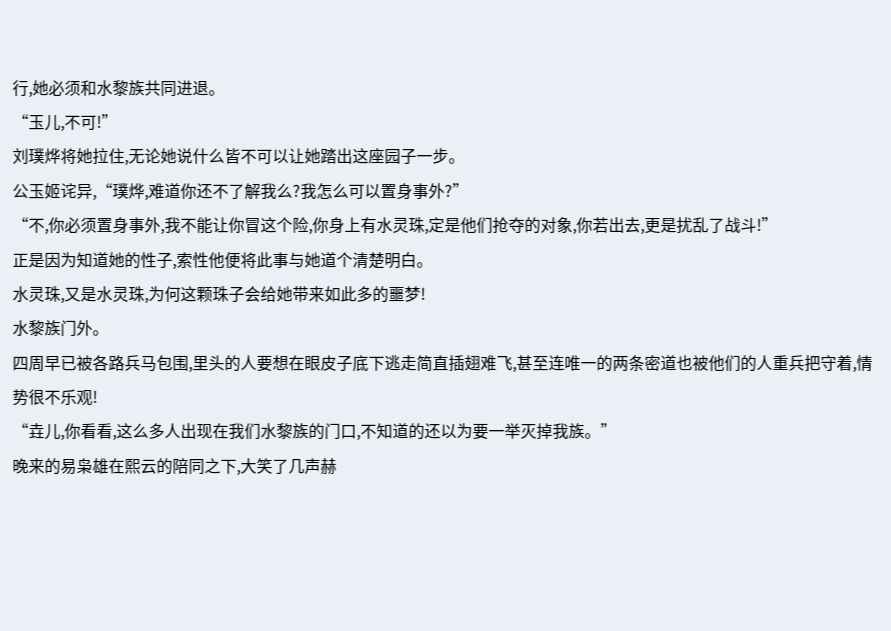行,她必须和水黎族共同进退。
“玉儿,不可!”
刘璞烨将她拉住,无论她说什么皆不可以让她踏出这座园子一步。
公玉姬诧异,“璞烨,难道你还不了解我么?我怎么可以置身事外?”
“不,你必须置身事外,我不能让你冒这个险,你身上有水灵珠,定是他们抢夺的对象,你若出去,更是扰乱了战斗!”
正是因为知道她的性子,索性他便将此事与她道个清楚明白。
水灵珠,又是水灵珠,为何这颗珠子会给她带来如此多的噩梦!
水黎族门外。
四周早已被各路兵马包围,里头的人要想在眼皮子底下逃走简直插翅难飞,甚至连唯一的两条密道也被他们的人重兵把守着,情势很不乐观!
“垚儿,你看看,这么多人出现在我们水黎族的门口,不知道的还以为要一举灭掉我族。”
晚来的易枭雄在熙云的陪同之下,大笑了几声赫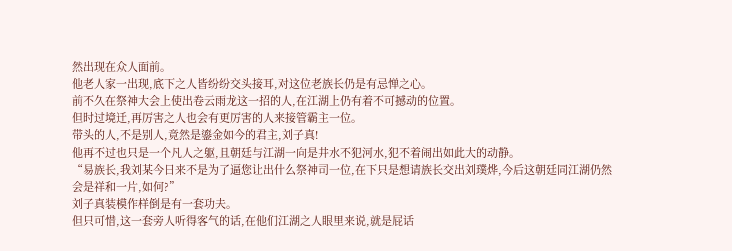然出现在众人面前。
他老人家一出现,底下之人皆纷纷交头接耳,对这位老族长仍是有忌惮之心。
前不久在祭神大会上使出卷云雨龙这一招的人,在江湖上仍有着不可撼动的位置。
但时过境迁,再厉害之人也会有更厉害的人来接管霸主一位。
带头的人,不是别人,竟然是鎏金如今的君主,刘子真!
他再不过也只是一个凡人之躯,且朝廷与江湖一向是井水不犯河水,犯不着闹出如此大的动静。
“易族长,我刘某今日来不是为了逼您让出什么祭神司一位,在下只是想请族长交出刘璞烨,今后这朝廷同江湖仍然会是祥和一片,如何?”
刘子真装模作样倒是有一套功夫。
但只可惜,这一套旁人听得客气的话,在他们江湖之人眼里来说,就是屁话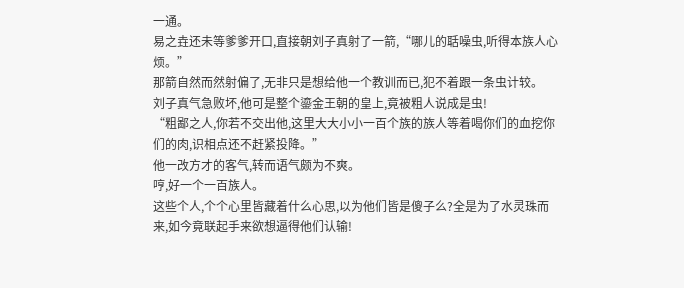一通。
易之垚还未等爹爹开口,直接朝刘子真射了一箭,“哪儿的聒噪虫,听得本族人心烦。”
那箭自然而然射偏了,无非只是想给他一个教训而已,犯不着跟一条虫计较。
刘子真气急败坏,他可是整个鎏金王朝的皇上,竟被粗人说成是虫!
“粗鄙之人,你若不交出他,这里大大小小一百个族的族人等着喝你们的血挖你们的肉,识相点还不赶紧投降。”
他一改方才的客气,转而语气颇为不爽。
哼,好一个一百族人。
这些个人,个个心里皆藏着什么心思,以为他们皆是傻子么?全是为了水灵珠而来,如今竟联起手来欲想逼得他们认输!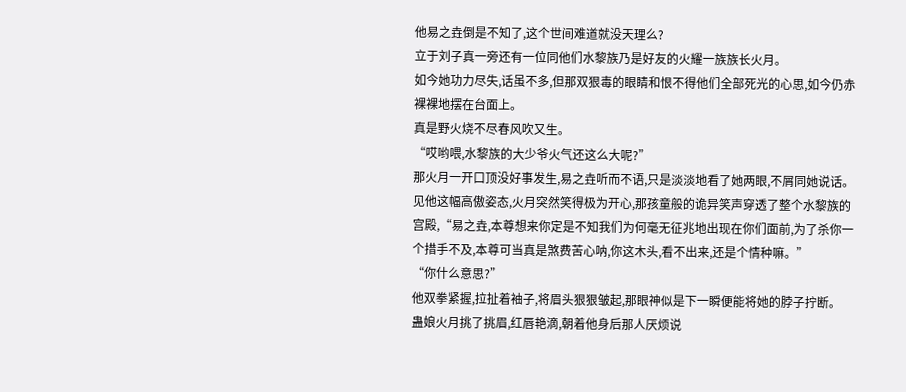他易之垚倒是不知了,这个世间难道就没天理么?
立于刘子真一旁还有一位同他们水黎族乃是好友的火耀一族族长火月。
如今她功力尽失,话虽不多,但那双狠毒的眼睛和恨不得他们全部死光的心思,如今仍赤裸裸地摆在台面上。
真是野火烧不尽春风吹又生。
“哎哟喂,水黎族的大少爷火气还这么大呢?”
那火月一开口顶没好事发生,易之垚听而不语,只是淡淡地看了她两眼,不屑同她说话。
见他这幅高傲姿态,火月突然笑得极为开心,那孩童般的诡异笑声穿透了整个水黎族的宫殿,“易之垚,本尊想来你定是不知我们为何毫无征兆地出现在你们面前,为了杀你一个措手不及,本尊可当真是煞费苦心呐,你这木头,看不出来,还是个情种嘛。”
“你什么意思?”
他双拳紧握,拉扯着袖子,将眉头狠狠皱起,那眼神似是下一瞬便能将她的脖子拧断。
蛊娘火月挑了挑眉,红唇艳滴,朝着他身后那人厌烦说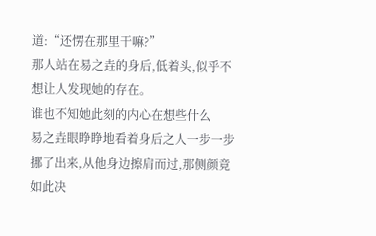道:“还愣在那里干嘛?”
那人站在易之垚的身后,低着头,似乎不想让人发现她的存在。
谁也不知她此刻的内心在想些什么
易之垚眼睁睁地看着身后之人一步一步挪了出来,从他身边擦肩而过,那侧颜竟如此决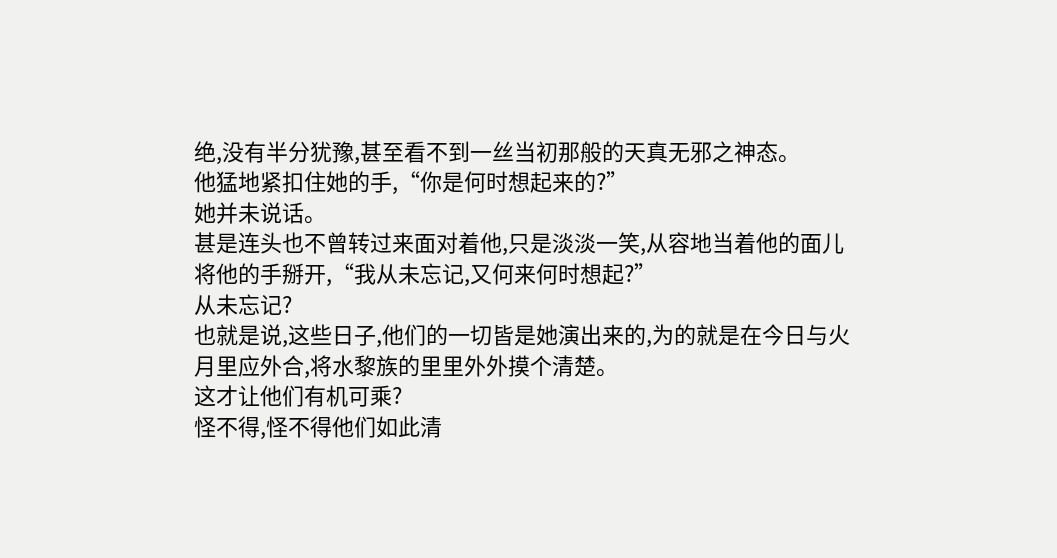绝,没有半分犹豫,甚至看不到一丝当初那般的天真无邪之神态。
他猛地紧扣住她的手,“你是何时想起来的?”
她并未说话。
甚是连头也不曾转过来面对着他,只是淡淡一笑,从容地当着他的面儿将他的手掰开,“我从未忘记,又何来何时想起?”
从未忘记?
也就是说,这些日子,他们的一切皆是她演出来的,为的就是在今日与火月里应外合,将水黎族的里里外外摸个清楚。
这才让他们有机可乘?
怪不得,怪不得他们如此清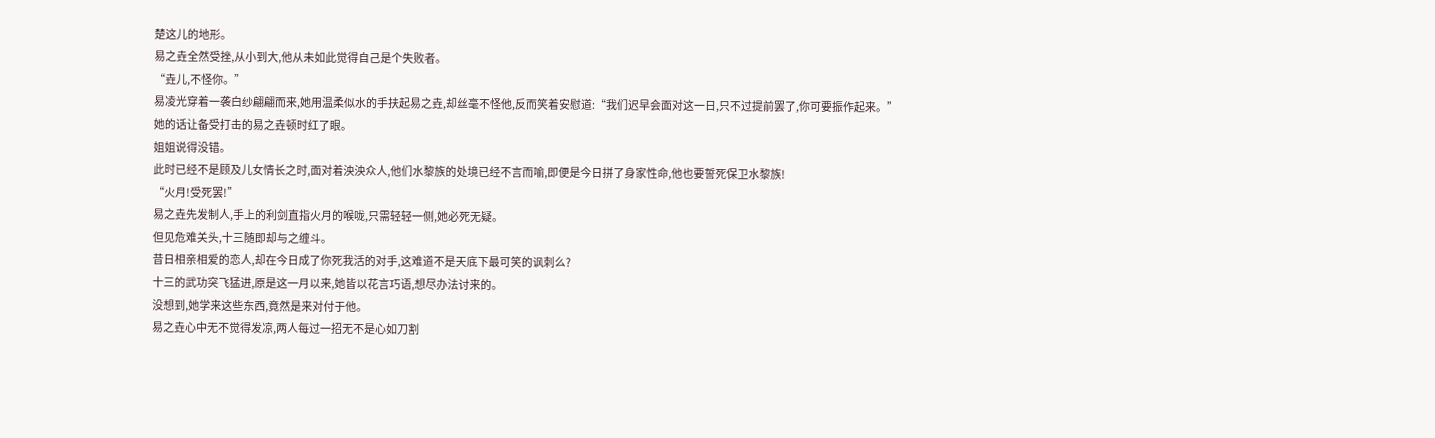楚这儿的地形。
易之垚全然受挫,从小到大,他从未如此觉得自己是个失败者。
“垚儿,不怪你。”
易凌光穿着一袭白纱翩翩而来,她用温柔似水的手扶起易之垚,却丝毫不怪他,反而笑着安慰道:“我们迟早会面对这一日,只不过提前罢了,你可要振作起来。”
她的话让备受打击的易之垚顿时红了眼。
姐姐说得没错。
此时已经不是顾及儿女情长之时,面对着泱泱众人,他们水黎族的处境已经不言而喻,即便是今日拼了身家性命,他也要誓死保卫水黎族!
“火月!受死罢!”
易之垚先发制人,手上的利剑直指火月的喉咙,只需轻轻一侧,她必死无疑。
但见危难关头,十三随即却与之缠斗。
昔日相亲相爱的恋人,却在今日成了你死我活的对手,这难道不是天底下最可笑的讽刺么?
十三的武功突飞猛进,原是这一月以来,她皆以花言巧语,想尽办法讨来的。
没想到,她学来这些东西,竟然是来对付于他。
易之垚心中无不觉得发凉,两人每过一招无不是心如刀割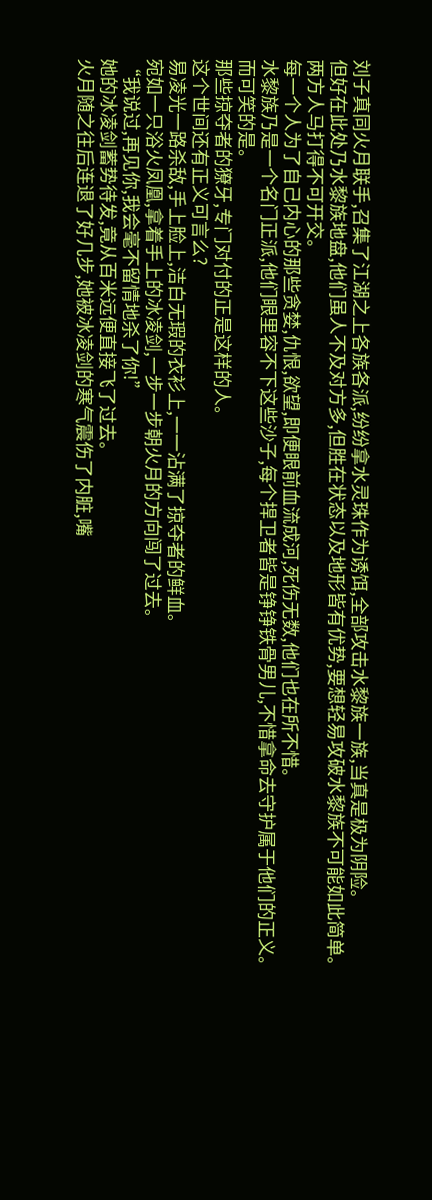刘子真同火月联手,召集了江湖之上各族各派,纷纷拿水灵珠作为诱饵,全部攻击水黎族一族,当真是极为阴险。
但好在此处乃水黎族地盘,他们虽人不及对方多,但胜在状态以及地形皆有优势,要想轻易攻破水黎族不可能如此简单。
两方人马打得不可开交。
每一个人为了自己内心的那些贪婪,仇恨,欲望,即便眼前血流成河,死伤无数,他们也在所不惜。
水黎族乃是一个名门正派,他们眼里容不下这些沙子,每个捍卫者皆是铮铮铁骨男儿,不惜拿命去守护属于他们的正义。
而可笑的是。
那些掠夺者的獠牙,专门对付的正是这样的人。
这个世间还有正义可言么?
易凌光一路杀敌,手上脸上,洁白无瑕的衣衫上,一一沾满了掠夺者的鲜血。
宛如一只浴火凤凰,拿着手上的冰凌剑,一步一步朝火月的方向闯了过去。
“我说过,再见你,我会毫不留情地杀了你!”
她的冰凌剑蓄势待发,竟从百米远便直接飞了过去。
火月随之往后连退了好几步,她被冰凌剑的寒气震伤了内脏,嘴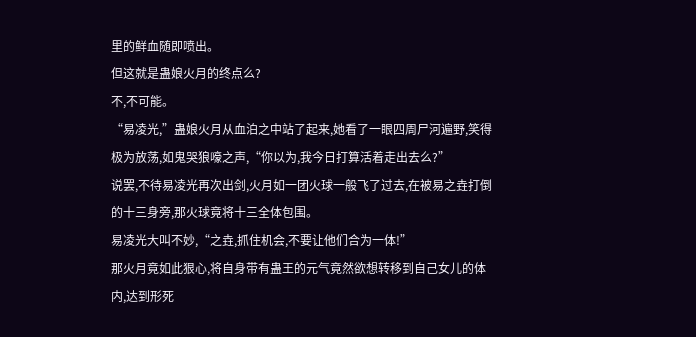里的鲜血随即喷出。
但这就是蛊娘火月的终点么?
不,不可能。
“易凌光,”蛊娘火月从血泊之中站了起来,她看了一眼四周尸河遍野,笑得极为放荡,如鬼哭狼嚎之声,“你以为,我今日打算活着走出去么?”
说罢,不待易凌光再次出剑,火月如一团火球一般飞了过去,在被易之垚打倒的十三身旁,那火球竟将十三全体包围。
易凌光大叫不妙,“之垚,抓住机会,不要让他们合为一体!”
那火月竟如此狠心,将自身带有蛊王的元气竟然欲想转移到自己女儿的体内,达到形死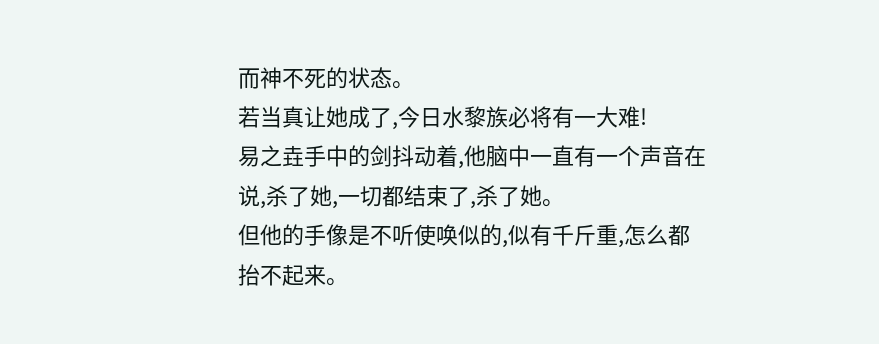而神不死的状态。
若当真让她成了,今日水黎族必将有一大难!
易之垚手中的剑抖动着,他脑中一直有一个声音在说,杀了她,一切都结束了,杀了她。
但他的手像是不听使唤似的,似有千斤重,怎么都抬不起来。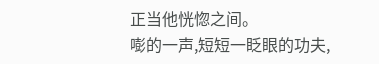正当他恍惚之间。
嘭的一声,短短一眨眼的功夫,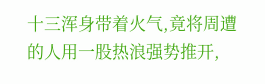十三浑身带着火气,竟将周遭的人用一股热浪强势推开,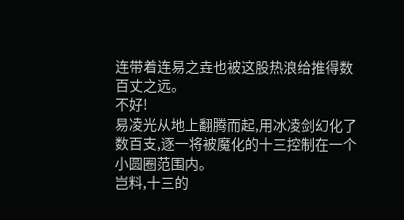连带着连易之垚也被这股热浪给推得数百丈之远。
不好!
易凌光从地上翻腾而起,用冰凌剑幻化了数百支,逐一将被魔化的十三控制在一个小圆圈范围内。
岂料,十三的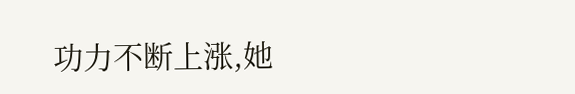功力不断上涨,她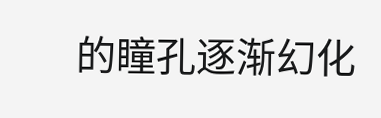的瞳孔逐渐幻化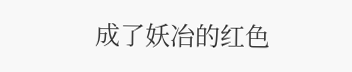成了妖冶的红色